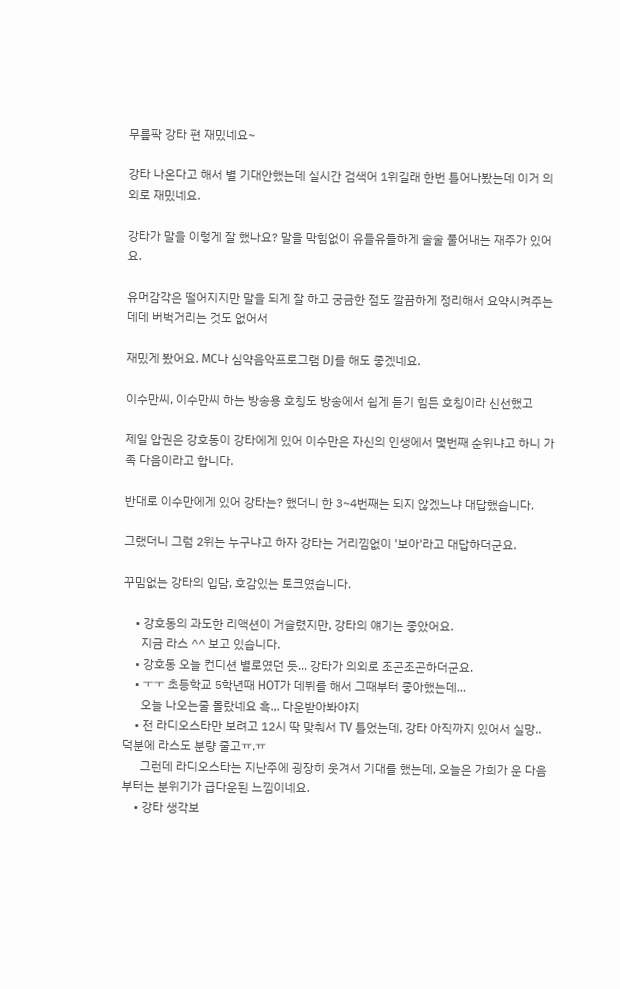무릎팍 강타 편 재밌네요~

강타 나온다고 해서 별 기대안했는데 실시간 검색어 1위길래 한번 틀어나봤는데 이거 의외로 재밌네요.

강타가 말을 이렇게 잘 했나요? 말을 막힘없이 유들유들하게 술술 풀어내는 재주가 있어요.

유머감각은 떨어지지만 말을 되게 잘 하고 궁금한 점도 깔끔하게 정리해서 요약시켜주는데데 버벅거리는 것도 없어서

재밌게 봤어요. MC나 심약음악프로그램 DJ를 해도 좋겠네요.

이수만씨, 이수만씨 하는 방송용 호칭도 방송에서 쉽게 듣기 힘든 호칭이라 신선했고

제일 압권은 강호동이 강타에게 있어 이수만은 자신의 인생에서 몇번째 순위냐고 하니 가족 다음이라고 합니다.

반대로 이수만에게 있어 강타는? 했더니 한 3~4번째는 되지 않겠느냐 대답했습니다.

그랬더니 그럼 2위는 누구냐고 하자 강타는 거리낌없이 '보아'라고 대답하더군요.

꾸밈없는 강타의 입담, 호감있는 토크였습니다.

    • 강호동의 과도한 리액션이 거슬렸지만, 강타의 얘기는 좋았어요.
      지금 라스 ^^ 보고 있습니다.
    • 강호동 오늘 컨디션 별로였던 듯... 강타가 의외로 조곤조곤하더군요.
    • ㅜㅜ 초등학교 5학년때 HOT가 데뷔를 해서 그때부터 좋아했는데...
      오늘 나오는줄 몰랐네요 흑.,. 다운받아봐야지
    • 전 라디오스타만 보려고 12시 딱 맞춰서 TV 틀었는데, 강타 아직까지 있어서 실망.. 덕분에 라스도 분량 줄고ㅠ.ㅠ
      그런데 라디오스타는 지난주에 굉장히 웃겨서 기대를 했는데, 오늘은 가희가 운 다음부터는 분위기가 급다운된 느낌이네요.
    • 강타 생각보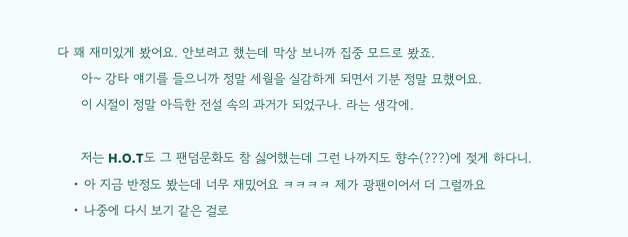다 꽤 재미있게 봤어요. 안보려고 했는데 막상 보니까 집중 모드로 봤죠.
      아~ 강타 얘기를 들으니까 정말 세월을 실감하게 되면서 기분 정말 묘했어요.
      이 시절이 정말 아득한 전설 속의 과거가 되었구나. 라는 생각에.

      저는 H.O.T도 그 팬덤문화도 참 싫어했는데 그런 나까지도 향수(???)에 젖게 하다니.
    • 아 지금 반정도 봤는데 너무 재밌어요 ㅋㅋㅋㅋ 제가 광팬이어서 더 그럴까요
    • 나중에 다시 보기 같은 걸로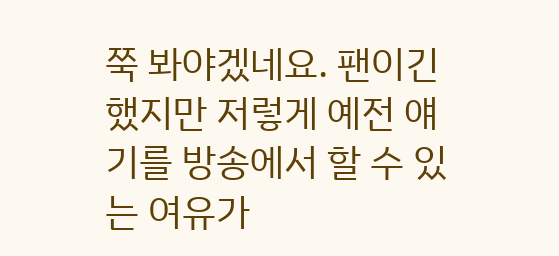쭉 봐야겠네요. 팬이긴 했지만 저렇게 예전 얘기를 방송에서 할 수 있는 여유가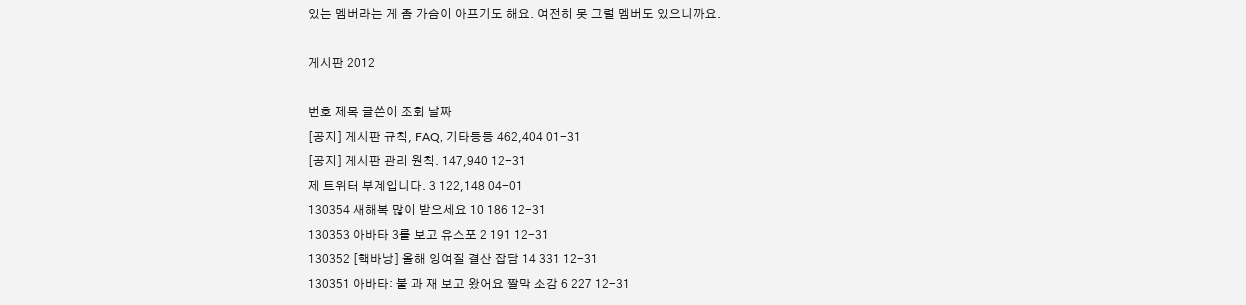있는 멤버라는 게 좀 가슴이 아프기도 해요. 여전히 못 그럴 멤버도 있으니까요.

게시판 2012

번호 제목 글쓴이 조회 날짜
[공지] 게시판 규칙, FAQ, 기타등등 462,404 01-31
[공지] 게시판 관리 원칙. 147,940 12-31
제 트위터 부계입니다. 3 122,148 04-01
130354 새해복 많이 받으세요 10 186 12-31
130353 아바타 3를 보고 유스포 2 191 12-31
130352 [핵바낭] 올해 잉여질 결산 잡담 14 331 12-31
130351 아바타: 불 과 재 보고 왔어요 짤막 소감 6 227 12-31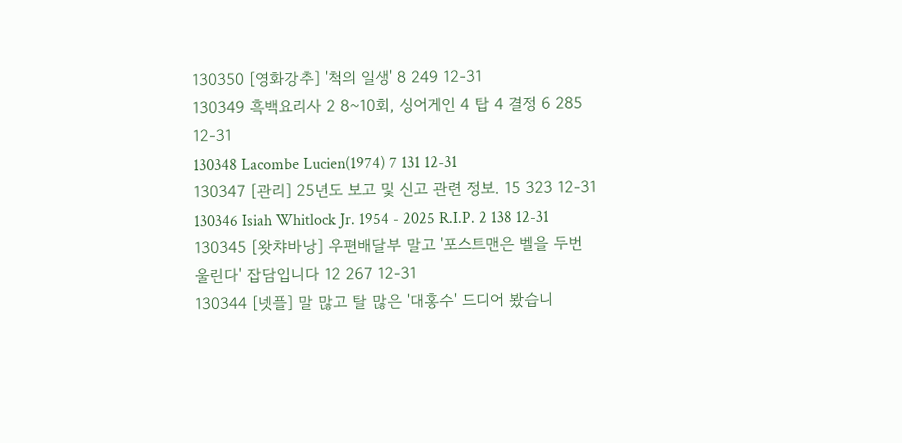130350 [영화강추] '척의 일생' 8 249 12-31
130349 흑백요리사 2 8~10회, 싱어게인 4 탑 4 결정 6 285 12-31
130348 Lacombe Lucien(1974) 7 131 12-31
130347 [관리] 25년도 보고 및 신고 관련 정보. 15 323 12-31
130346 Isiah Whitlock Jr. 1954 - 2025 R.I.P. 2 138 12-31
130345 [왓챠바낭] 우편배달부 말고 '포스트맨은 벨을 두번 울린다' 잡담입니다 12 267 12-31
130344 [넷플] 말 많고 탈 많은 '대홍수' 드디어 봤습니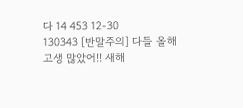다 14 453 12-30
130343 [반말주의] 다들 올해 고생 많았어!! 새해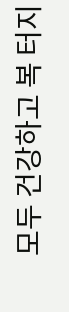모두 건강하고 복 터지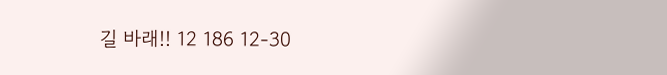길 바래!! 12 186 12-30